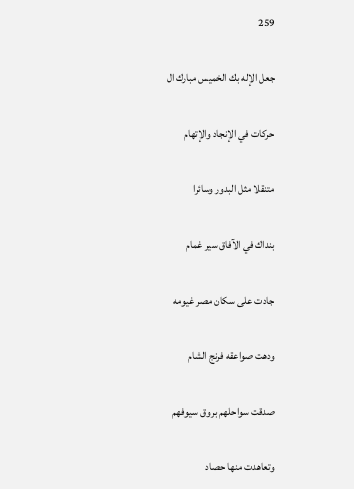259

جعل الإله بك الخميس مبارك ال

حركات في الإنجاد والإتهام

متنقلا مثل البدور وسائرا

بنداك في الآفاق سير غمام

جادت على سكان مصر غيومه

ودهت صواعقه فرنج الشام

صدقت سواحلهم بروق سيوفهم

وتعاهدت منها حصاد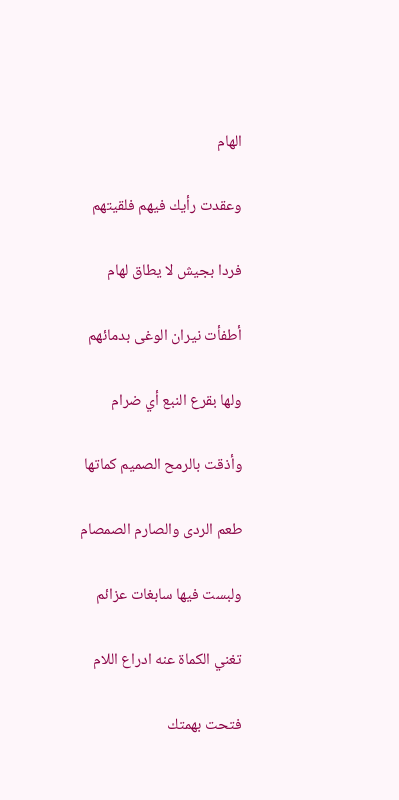الهام

وعقدت رأيك فيهم فلقيتهم

فردا بجيش لا يطاق لهام

أطفأت نيران الوغى بدمائهم

ولها بقرع النبع أي ضرام

وأذقت بالرمح الصميم كماتها

طعم الردى والصارم الصمصام

ولبست فيها سابغات عزائم

تغني الكماة عنه ادراع اللام

فتحت بهمتك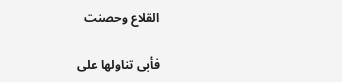القلاع وحصنت

فأبى تناولها على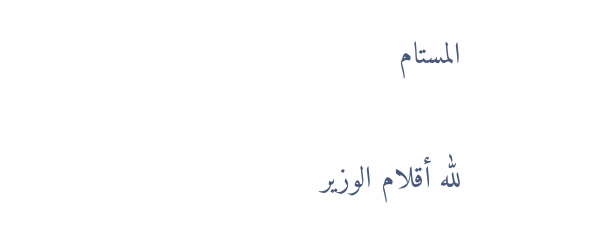المستام

لله أقلام الوزير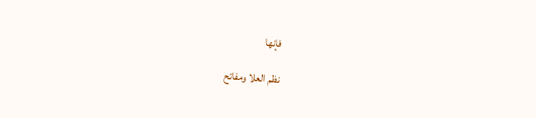فإنها

نظم العلا ومفاتح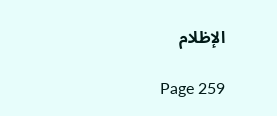الإظلام

Page 259